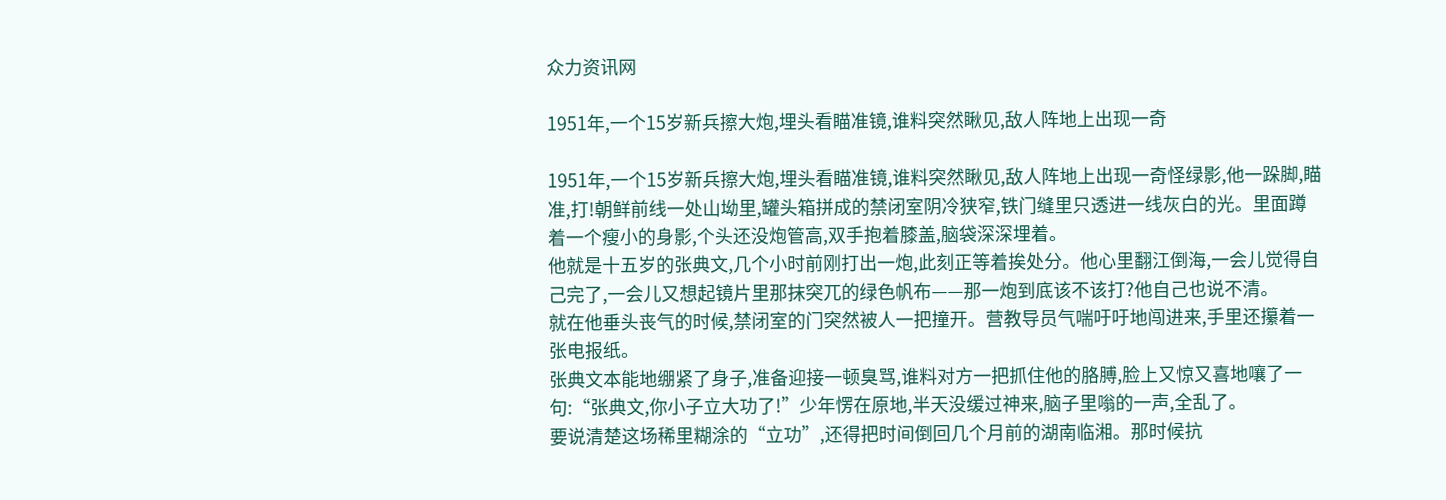众力资讯网

1951年,一个15岁新兵擦大炮,埋头看瞄准镜,谁料突然瞅见,敌人阵地上出现一奇

1951年,一个15岁新兵擦大炮,埋头看瞄准镜,谁料突然瞅见,敌人阵地上出现一奇怪绿影,他一跺脚,瞄准,打!朝鲜前线一处山坳里,罐头箱拼成的禁闭室阴冷狭窄,铁门缝里只透进一线灰白的光。里面蹲着一个瘦小的身影,个头还没炮管高,双手抱着膝盖,脑袋深深埋着。
他就是十五岁的张典文,几个小时前刚打出一炮,此刻正等着挨处分。他心里翻江倒海,一会儿觉得自己完了,一会儿又想起镜片里那抹突兀的绿色帆布——那一炮到底该不该打?他自己也说不清。
就在他垂头丧气的时候,禁闭室的门突然被人一把撞开。营教导员气喘吁吁地闯进来,手里还攥着一张电报纸。
张典文本能地绷紧了身子,准备迎接一顿臭骂,谁料对方一把抓住他的胳膊,脸上又惊又喜地嚷了一句:“张典文,你小子立大功了!”少年愣在原地,半天没缓过神来,脑子里嗡的一声,全乱了。
要说清楚这场稀里糊涂的“立功”,还得把时间倒回几个月前的湖南临湘。那时候抗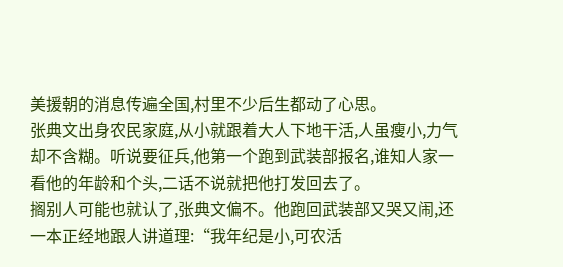美援朝的消息传遍全国,村里不少后生都动了心思。
张典文出身农民家庭,从小就跟着大人下地干活,人虽瘦小,力气却不含糊。听说要征兵,他第一个跑到武装部报名,谁知人家一看他的年龄和个头,二话不说就把他打发回去了。
搁别人可能也就认了,张典文偏不。他跑回武装部又哭又闹,还一本正经地跟人讲道理:“我年纪是小,可农活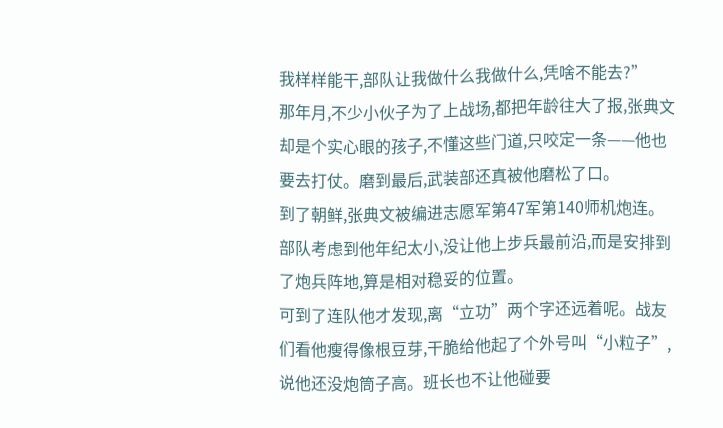我样样能干,部队让我做什么我做什么,凭啥不能去?”
那年月,不少小伙子为了上战场,都把年龄往大了报,张典文却是个实心眼的孩子,不懂这些门道,只咬定一条——他也要去打仗。磨到最后,武装部还真被他磨松了口。
到了朝鲜,张典文被编进志愿军第47军第140师机炮连。部队考虑到他年纪太小,没让他上步兵最前沿,而是安排到了炮兵阵地,算是相对稳妥的位置。
可到了连队他才发现,离“立功”两个字还远着呢。战友们看他瘦得像根豆芽,干脆给他起了个外号叫“小粒子”,说他还没炮筒子高。班长也不让他碰要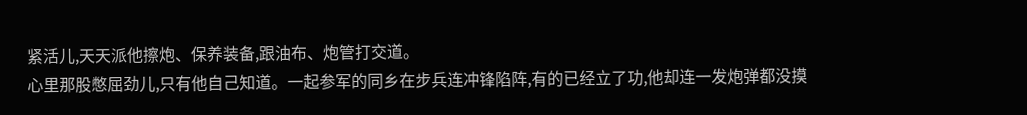紧活儿,天天派他擦炮、保养装备,跟油布、炮管打交道。
心里那股憋屈劲儿,只有他自己知道。一起参军的同乡在步兵连冲锋陷阵,有的已经立了功,他却连一发炮弹都没摸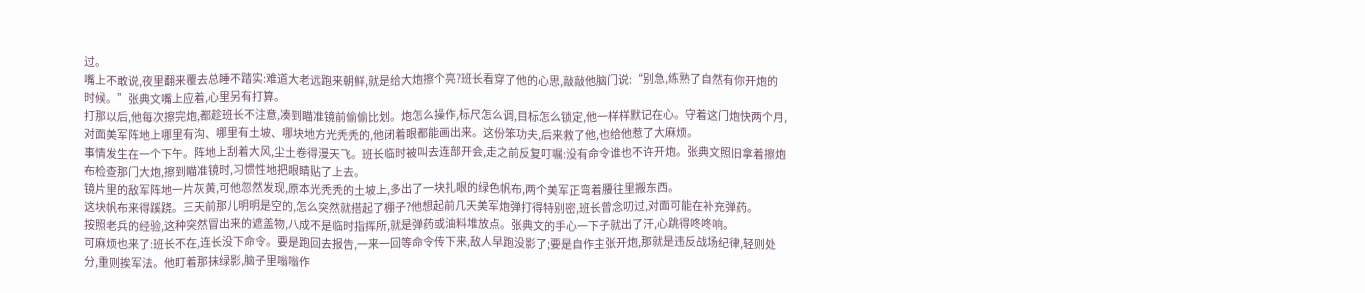过。
嘴上不敢说,夜里翻来覆去总睡不踏实:难道大老远跑来朝鲜,就是给大炮擦个亮?班长看穿了他的心思,敲敲他脑门说:“别急,练熟了自然有你开炮的时候。”张典文嘴上应着,心里另有打算。
打那以后,他每次擦完炮,都趁班长不注意,凑到瞄准镜前偷偷比划。炮怎么操作,标尺怎么调,目标怎么锁定,他一样样默记在心。守着这门炮快两个月,对面美军阵地上哪里有沟、哪里有土坡、哪块地方光秃秃的,他闭着眼都能画出来。这份笨功夫,后来救了他,也给他惹了大麻烦。
事情发生在一个下午。阵地上刮着大风,尘土卷得漫天飞。班长临时被叫去连部开会,走之前反复叮嘱:没有命令谁也不许开炮。张典文照旧拿着擦炮布检查那门大炮,擦到瞄准镜时,习惯性地把眼睛贴了上去。
镜片里的敌军阵地一片灰黄,可他忽然发现,原本光秃秃的土坡上,多出了一块扎眼的绿色帆布,两个美军正弯着腰往里搬东西。
这块帆布来得蹊跷。三天前那儿明明是空的,怎么突然就搭起了棚子?他想起前几天美军炮弹打得特别密,班长曾念叨过,对面可能在补充弹药。
按照老兵的经验,这种突然冒出来的遮盖物,八成不是临时指挥所,就是弹药或油料堆放点。张典文的手心一下子就出了汗,心跳得咚咚响。
可麻烦也来了:班长不在,连长没下命令。要是跑回去报告,一来一回等命令传下来,敌人早跑没影了;要是自作主张开炮,那就是违反战场纪律,轻则处分,重则挨军法。他盯着那抹绿影,脑子里嗡嗡作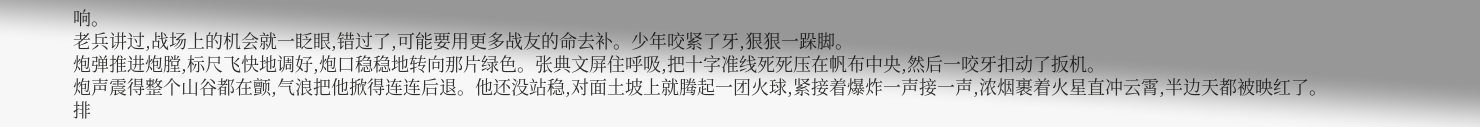响。
老兵讲过,战场上的机会就一眨眼,错过了,可能要用更多战友的命去补。少年咬紧了牙,狠狠一跺脚。
炮弹推进炮膛,标尺飞快地调好,炮口稳稳地转向那片绿色。张典文屏住呼吸,把十字准线死死压在帆布中央,然后一咬牙扣动了扳机。
炮声震得整个山谷都在颤,气浪把他掀得连连后退。他还没站稳,对面土坡上就腾起一团火球,紧接着爆炸一声接一声,浓烟裹着火星直冲云霄,半边天都被映红了。
排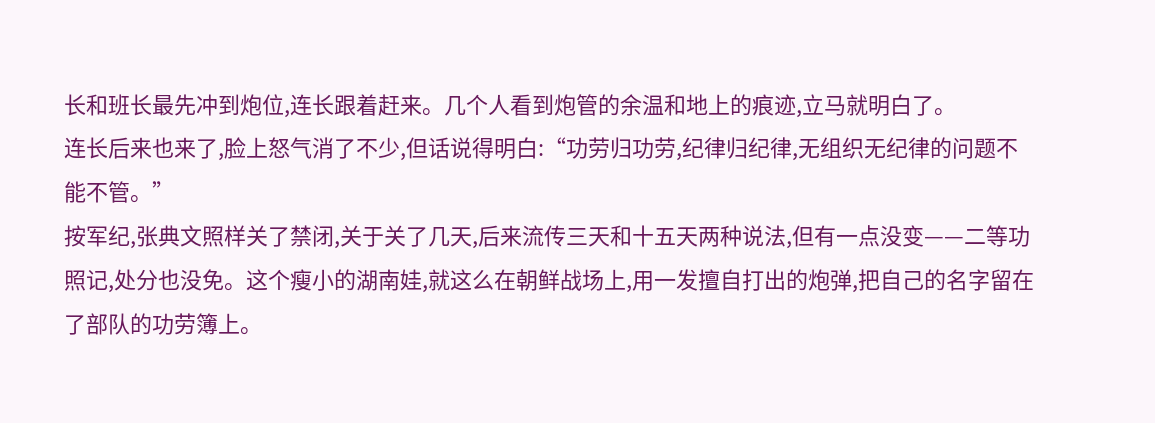长和班长最先冲到炮位,连长跟着赶来。几个人看到炮管的余温和地上的痕迹,立马就明白了。
连长后来也来了,脸上怒气消了不少,但话说得明白:“功劳归功劳,纪律归纪律,无组织无纪律的问题不能不管。”
按军纪,张典文照样关了禁闭,关于关了几天,后来流传三天和十五天两种说法,但有一点没变——二等功照记,处分也没免。这个瘦小的湖南娃,就这么在朝鲜战场上,用一发擅自打出的炮弹,把自己的名字留在了部队的功劳簿上。